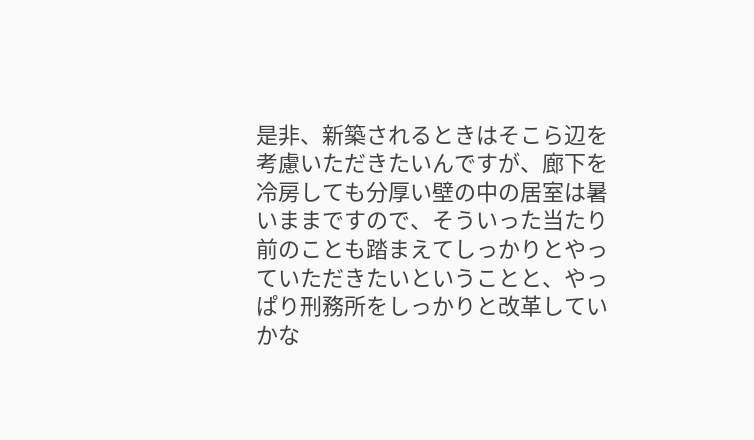是非、新築されるときはそこら辺を考慮いただきたいんですが、廊下を冷房しても分厚い壁の中の居室は暑いままですので、そういった当たり前のことも踏まえてしっかりとやっていただきたいということと、やっぱり刑務所をしっかりと改革していかな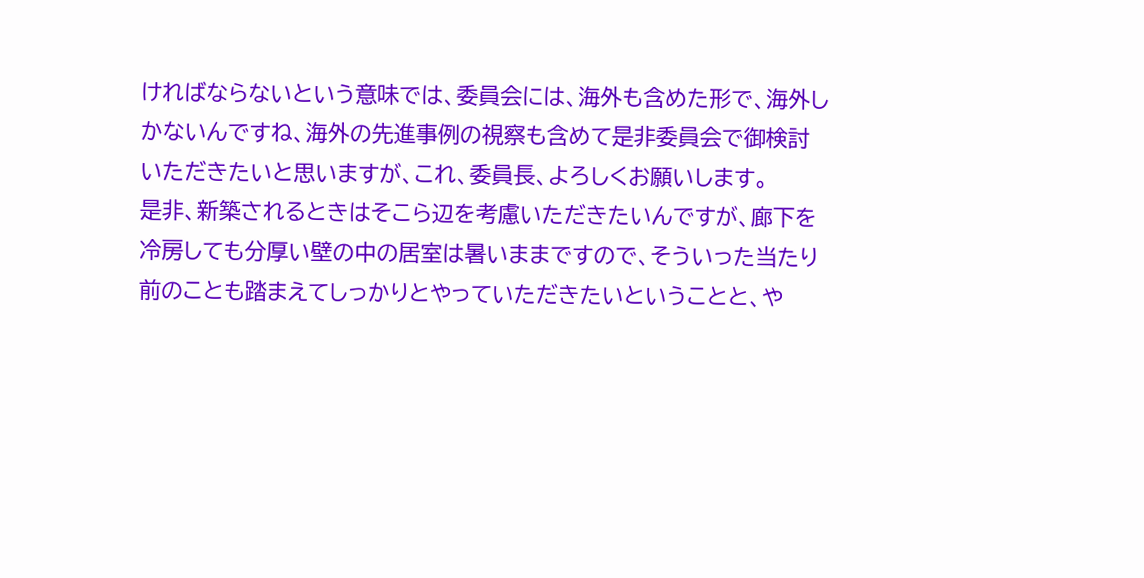ければならないという意味では、委員会には、海外も含めた形で、海外しかないんですね、海外の先進事例の視察も含めて是非委員会で御検討いただきたいと思いますが、これ、委員長、よろしくお願いします。
是非、新築されるときはそこら辺を考慮いただきたいんですが、廊下を冷房しても分厚い壁の中の居室は暑いままですので、そういった当たり前のことも踏まえてしっかりとやっていただきたいということと、や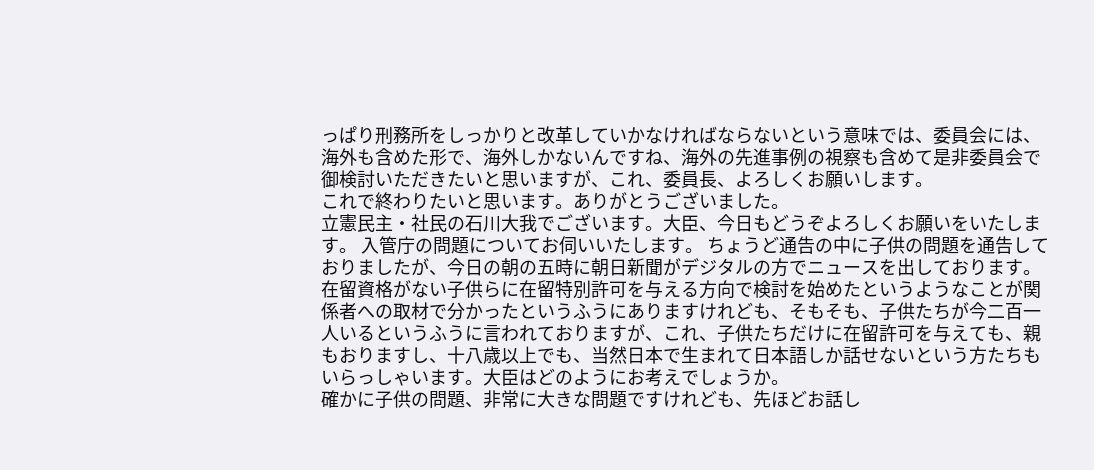っぱり刑務所をしっかりと改革していかなければならないという意味では、委員会には、海外も含めた形で、海外しかないんですね、海外の先進事例の視察も含めて是非委員会で御検討いただきたいと思いますが、これ、委員長、よろしくお願いします。
これで終わりたいと思います。ありがとうございました。
立憲民主・社民の石川大我でございます。大臣、今日もどうぞよろしくお願いをいたします。 入管庁の問題についてお伺いいたします。 ちょうど通告の中に子供の問題を通告しておりましたが、今日の朝の五時に朝日新聞がデジタルの方でニュースを出しております。在留資格がない子供らに在留特別許可を与える方向で検討を始めたというようなことが関係者への取材で分かったというふうにありますけれども、そもそも、子供たちが今二百一人いるというふうに言われておりますが、これ、子供たちだけに在留許可を与えても、親もおりますし、十八歳以上でも、当然日本で生まれて日本語しか話せないという方たちもいらっしゃいます。大臣はどのようにお考えでしょうか。
確かに子供の問題、非常に大きな問題ですけれども、先ほどお話し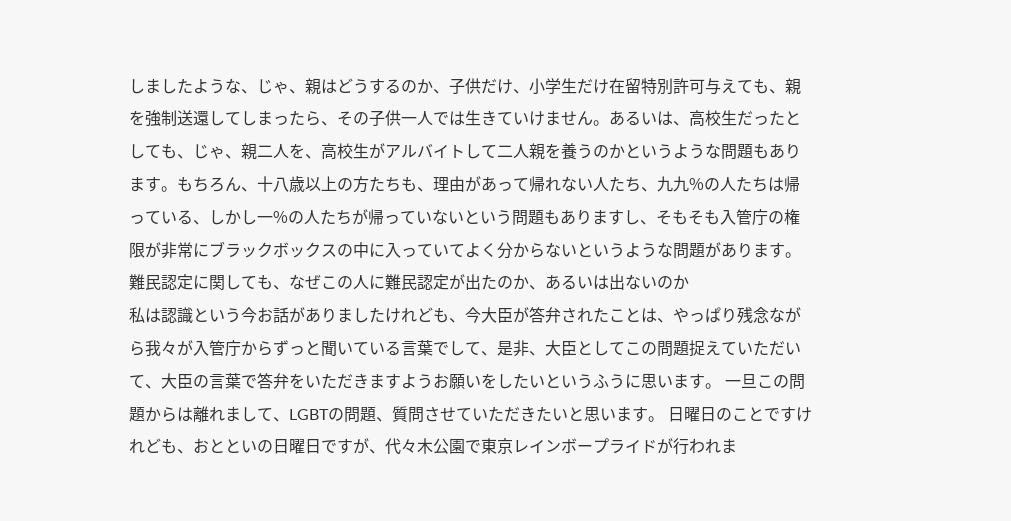しましたような、じゃ、親はどうするのか、子供だけ、小学生だけ在留特別許可与えても、親を強制送還してしまったら、その子供一人では生きていけません。あるいは、高校生だったとしても、じゃ、親二人を、高校生がアルバイトして二人親を養うのかというような問題もあります。もちろん、十八歳以上の方たちも、理由があって帰れない人たち、九九%の人たちは帰っている、しかし一%の人たちが帰っていないという問題もありますし、そもそも入管庁の権限が非常にブラックボックスの中に入っていてよく分からないというような問題があります。 難民認定に関しても、なぜこの人に難民認定が出たのか、あるいは出ないのか
私は認識という今お話がありましたけれども、今大臣が答弁されたことは、やっぱり残念ながら我々が入管庁からずっと聞いている言葉でして、是非、大臣としてこの問題捉えていただいて、大臣の言葉で答弁をいただきますようお願いをしたいというふうに思います。 一旦この問題からは離れまして、LGBTの問題、質問させていただきたいと思います。 日曜日のことですけれども、おとといの日曜日ですが、代々木公園で東京レインボープライドが行われま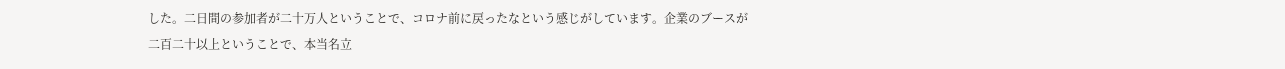した。二日間の参加者が二十万人ということで、コロナ前に戻ったなという感じがしています。企業のブースが二百二十以上ということで、本当名立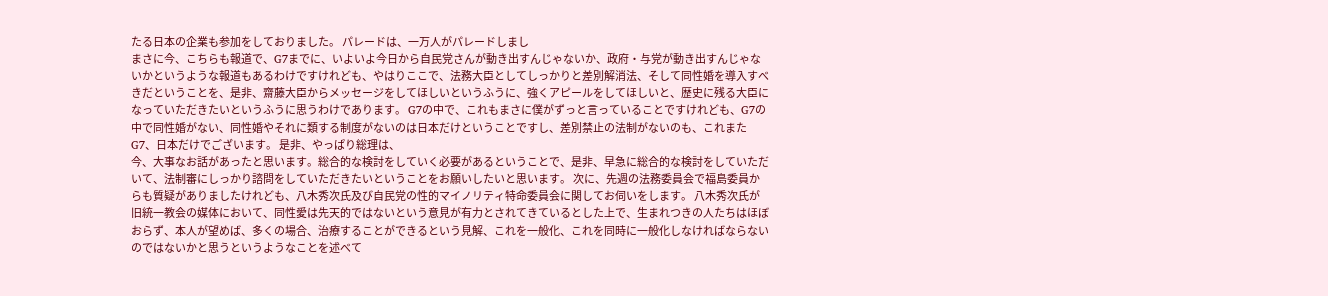たる日本の企業も参加をしておりました。 パレードは、一万人がパレードしまし
まさに今、こちらも報道で、G7までに、いよいよ今日から自民党さんが動き出すんじゃないか、政府・与党が動き出すんじゃないかというような報道もあるわけですけれども、やはりここで、法務大臣としてしっかりと差別解消法、そして同性婚を導入すべきだということを、是非、齋藤大臣からメッセージをしてほしいというふうに、強くアピールをしてほしいと、歴史に残る大臣になっていただきたいというふうに思うわけであります。 G7の中で、これもまさに僕がずっと言っていることですけれども、G7の中で同性婚がない、同性婚やそれに類する制度がないのは日本だけということですし、差別禁止の法制がないのも、これまたG7、日本だけでございます。 是非、やっぱり総理は、
今、大事なお話があったと思います。総合的な検討をしていく必要があるということで、是非、早急に総合的な検討をしていただいて、法制審にしっかり諮問をしていただきたいということをお願いしたいと思います。 次に、先週の法務委員会で福島委員からも質疑がありましたけれども、八木秀次氏及び自民党の性的マイノリティ特命委員会に関してお伺いをします。 八木秀次氏が旧統一教会の媒体において、同性愛は先天的ではないという意見が有力とされてきているとした上で、生まれつきの人たちはほぼおらず、本人が望めば、多くの場合、治療することができるという見解、これを一般化、これを同時に一般化しなければならないのではないかと思うというようなことを述べて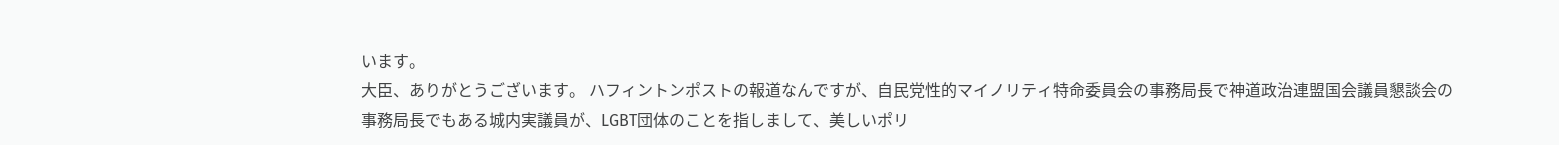います。
大臣、ありがとうございます。 ハフィントンポストの報道なんですが、自民党性的マイノリティ特命委員会の事務局長で神道政治連盟国会議員懇談会の事務局長でもある城内実議員が、LGBT団体のことを指しまして、美しいポリ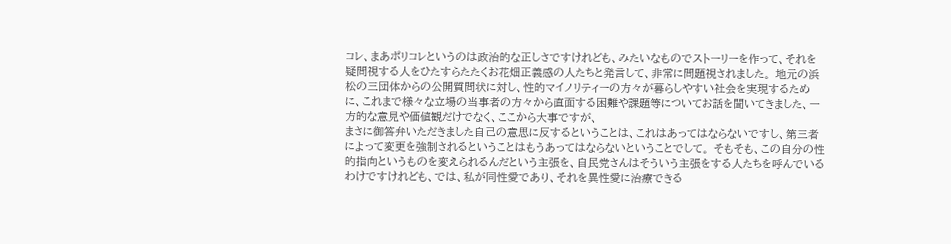コレ、まあポリコレというのは政治的な正しさですけれども、みたいなものでストーリーを作って、それを疑問視する人をひたすらたたくお花畑正義感の人たちと発言して、非常に問題視されました。 地元の浜松の三団体からの公開質問状に対し、性的マイノリティーの方々が暮らしやすい社会を実現するために、これまで様々な立場の当事者の方々から直面する困難や課題等についてお話を聞いてきました、一方的な意見や価値観だけでなく、ここから大事ですが、
まさに御答弁いただきました自己の意思に反するということは、これはあってはならないですし、第三者によって変更を強制されるということはもうあってはならないということでして。 そもそも、この自分の性的指向というものを変えられるんだという主張を、自民党さんはそういう主張をする人たちを呼んでいるわけですけれども、では、私が同性愛であり、それを異性愛に治療できる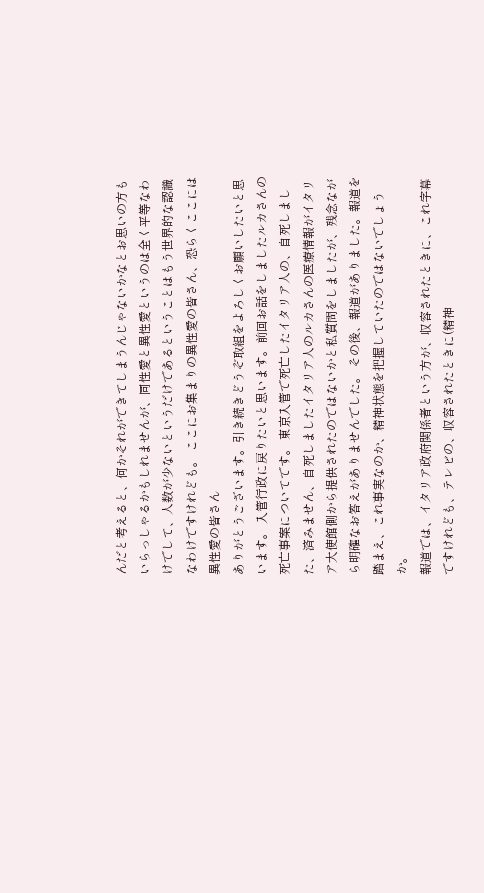んだと考えると、何かそれができてしまうんじゃないかなとお思いの方もいらっしゃるかもしれませんが、同性愛と異性愛というのは全く平等なわけでして、人数が少ないというだけであるということはもう世界的な認識なわけですけれども。 ここにお集まりの異性愛の皆さん、恐らくここには異性愛の皆さん
ありがとうございます。引き続きどうぞ取組をよろしくお願いしたいと思います。 入管行政に戻りたいと思います。前回お話をしましたルカさんの死亡事案についてです。 東京入管で死亡したイタリア人の、自死しました、済みません、自死しましたイタリア人のルカさんの医療情報がイタリア大使館側から提供されたのではないかと私質問をしましたが、残念ながら明確なお答えがありませんでした。 その後、報道がありました。報道を踏まえ、これ事実なのか、精神状態を把握していたのではないでしょうか。
報道では、イタリア政府関係者という方が、収容されたときに、これ字幕ですけれども、テレビの、収容されたときに(精神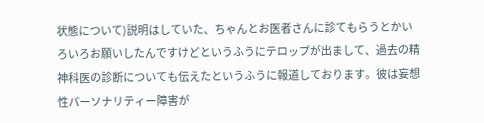状態について)説明はしていた、ちゃんとお医者さんに診てもらうとかいろいろお願いしたんですけどというふうにテロップが出まして、過去の精神科医の診断についても伝えたというふうに報道しております。彼は妄想性パーソナリティー障害が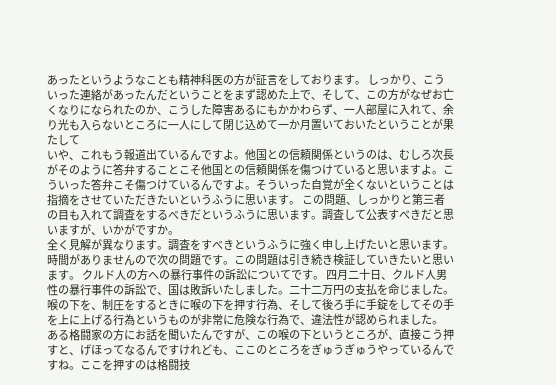あったというようなことも精神科医の方が証言をしております。 しっかり、こういった連絡があったんだということをまず認めた上で、そして、この方がなぜお亡くなりになられたのか、こうした障害あるにもかかわらず、一人部屋に入れて、余り光も入らないところに一人にして閉じ込めて一か月置いておいたということが果たして
いや、これもう報道出ているんですよ。他国との信頼関係というのは、むしろ次長がそのように答弁することこそ他国との信頼関係を傷つけていると思いますよ。こういった答弁こそ傷つけているんですよ。そういった自覚が全くないということは指摘をさせていただきたいというふうに思います。 この問題、しっかりと第三者の目も入れて調査をするべきだというふうに思います。調査して公表すべきだと思いますが、いかがですか。
全く見解が異なります。調査をすべきというふうに強く申し上げたいと思います。 時間がありませんので次の問題です。この問題は引き続き検証していきたいと思います。 クルド人の方への暴行事件の訴訟についてです。 四月二十日、クルド人男性の暴行事件の訴訟で、国は敗訴いたしました。二十二万円の支払を命じました。喉の下を、制圧をするときに喉の下を押す行為、そして後ろ手に手錠をしてその手を上に上げる行為というものが非常に危険な行為で、違法性が認められました。 ある格闘家の方にお話を聞いたんですが、この喉の下というところが、直接こう押すと、げほってなるんですけれども、ここのところをぎゅうぎゅうやっているんですね。ここを押すのは格闘技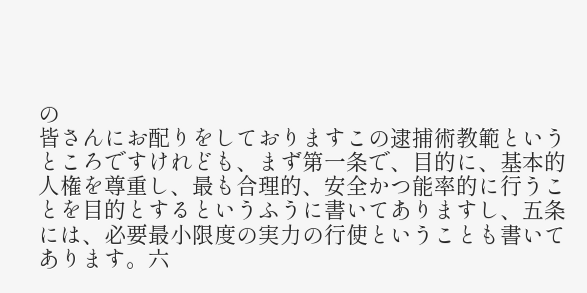の
皆さんにお配りをしておりますこの逮捕術教範というところですけれども、まず第一条で、目的に、基本的人権を尊重し、最も合理的、安全かつ能率的に行うことを目的とするというふうに書いてありますし、五条には、必要最小限度の実力の行使ということも書いてあります。六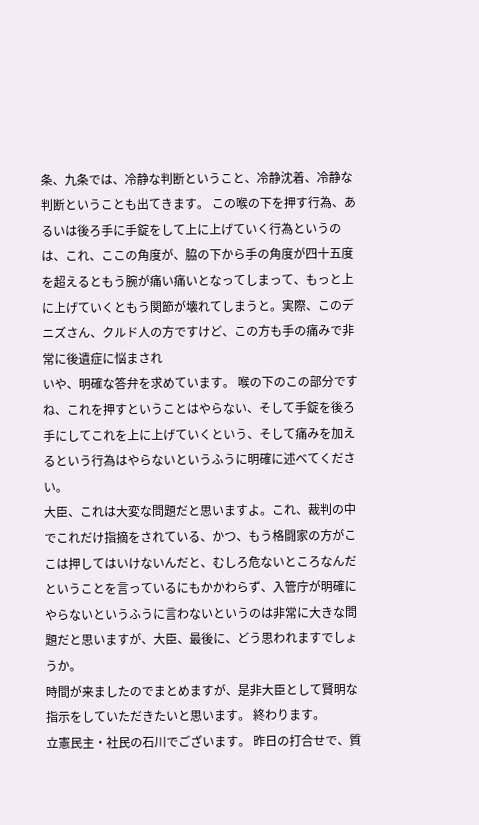条、九条では、冷静な判断ということ、冷静沈着、冷静な判断ということも出てきます。 この喉の下を押す行為、あるいは後ろ手に手錠をして上に上げていく行為というのは、これ、ここの角度が、脇の下から手の角度が四十五度を超えるともう腕が痛い痛いとなってしまって、もっと上に上げていくともう関節が壊れてしまうと。実際、このデニズさん、クルド人の方ですけど、この方も手の痛みで非常に後遺症に悩まされ
いや、明確な答弁を求めています。 喉の下のこの部分ですね、これを押すということはやらない、そして手錠を後ろ手にしてこれを上に上げていくという、そして痛みを加えるという行為はやらないというふうに明確に述べてください。
大臣、これは大変な問題だと思いますよ。これ、裁判の中でこれだけ指摘をされている、かつ、もう格闘家の方がここは押してはいけないんだと、むしろ危ないところなんだということを言っているにもかかわらず、入管庁が明確にやらないというふうに言わないというのは非常に大きな問題だと思いますが、大臣、最後に、どう思われますでしょうか。
時間が来ましたのでまとめますが、是非大臣として賢明な指示をしていただきたいと思います。 終わります。
立憲民主・社民の石川でございます。 昨日の打合せで、質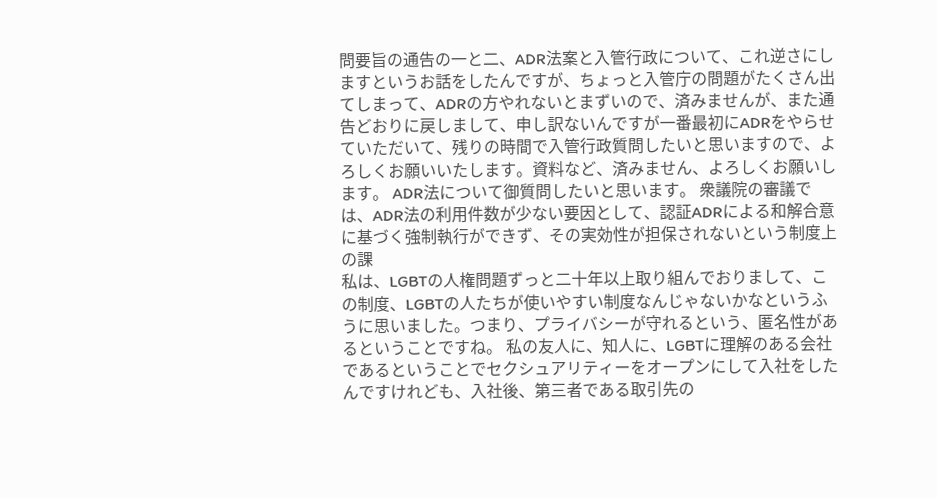問要旨の通告の一と二、ADR法案と入管行政について、これ逆さにしますというお話をしたんですが、ちょっと入管庁の問題がたくさん出てしまって、ADRの方やれないとまずいので、済みませんが、また通告どおりに戻しまして、申し訳ないんですが一番最初にADRをやらせていただいて、残りの時間で入管行政質問したいと思いますので、よろしくお願いいたします。資料など、済みません、よろしくお願いします。 ADR法について御質問したいと思います。 衆議院の審議では、ADR法の利用件数が少ない要因として、認証ADRによる和解合意に基づく強制執行ができず、その実効性が担保されないという制度上の課
私は、LGBTの人権問題ずっと二十年以上取り組んでおりまして、この制度、LGBTの人たちが使いやすい制度なんじゃないかなというふうに思いました。つまり、プライバシーが守れるという、匿名性があるということですね。 私の友人に、知人に、LGBTに理解のある会社であるということでセクシュアリティーをオープンにして入社をしたんですけれども、入社後、第三者である取引先の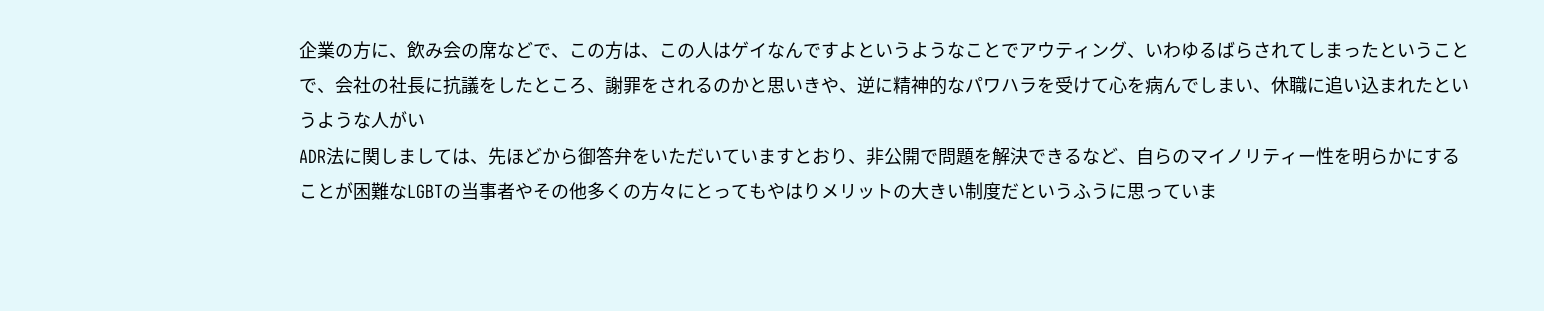企業の方に、飲み会の席などで、この方は、この人はゲイなんですよというようなことでアウティング、いわゆるばらされてしまったということで、会社の社長に抗議をしたところ、謝罪をされるのかと思いきや、逆に精神的なパワハラを受けて心を病んでしまい、休職に追い込まれたというような人がい
ADR法に関しましては、先ほどから御答弁をいただいていますとおり、非公開で問題を解決できるなど、自らのマイノリティー性を明らかにすることが困難なLGBTの当事者やその他多くの方々にとってもやはりメリットの大きい制度だというふうに思っていま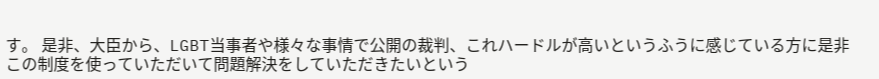す。 是非、大臣から、LGBT当事者や様々な事情で公開の裁判、これハードルが高いというふうに感じている方に是非この制度を使っていただいて問題解決をしていただきたいという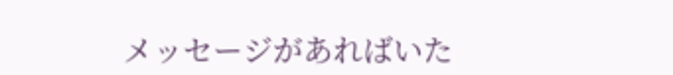メッセージがあればいた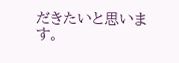だきたいと思います。